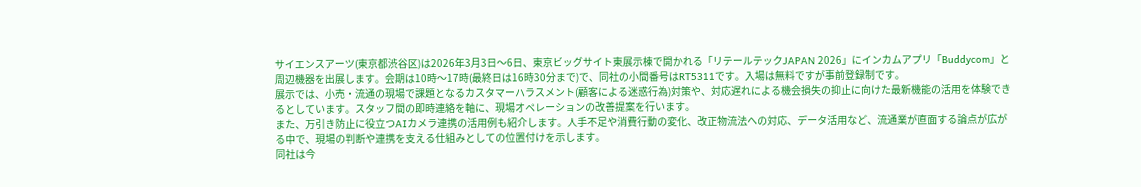サイエンスアーツ(東京都渋谷区)は2026年3月3日〜6日、東京ビッグサイト東展示棟で開かれる「リテールテックJAPAN 2026」にインカムアプリ「Buddycom」と周辺機器を出展します。会期は10時〜17時(最終日は16時30分まで)で、同社の小間番号はRT5311です。入場は無料ですが事前登録制です。
展示では、小売・流通の現場で課題となるカスタマーハラスメント(顧客による迷惑行為)対策や、対応遅れによる機会損失の抑止に向けた最新機能の活用を体験できるとしています。スタッフ間の即時連絡を軸に、現場オペレーションの改善提案を行います。
また、万引き防止に役立つAIカメラ連携の活用例も紹介します。人手不足や消費行動の変化、改正物流法への対応、データ活用など、流通業が直面する論点が広がる中で、現場の判断や連携を支える仕組みとしての位置付けを示します。
同社は今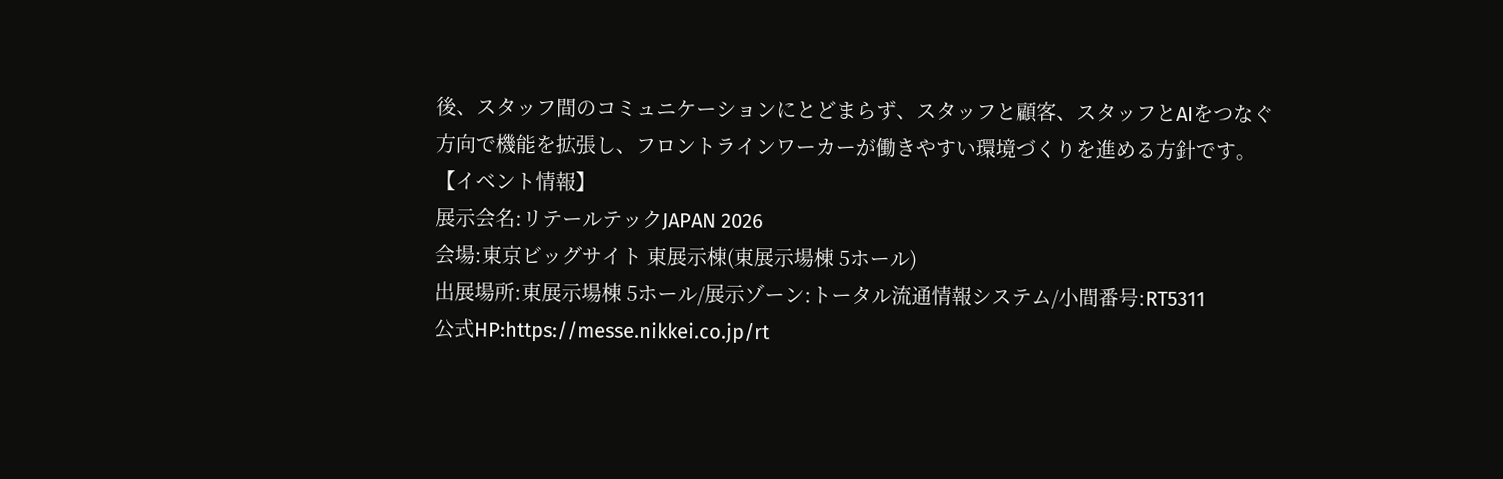後、スタッフ間のコミュニケーションにとどまらず、スタッフと顧客、スタッフとAIをつなぐ方向で機能を拡張し、フロントラインワーカーが働きやすい環境づくりを進める方針です。
【イベント情報】
展示会名:リテールテックJAPAN 2026
会場:東京ビッグサイト 東展示棟(東展示場棟 5ホール)
出展場所:東展示場棟 5ホール/展示ゾーン:トータル流通情報システム/小間番号:RT5311
公式HP:https://messe.nikkei.co.jp/rt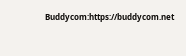Buddycom:https://buddycom.net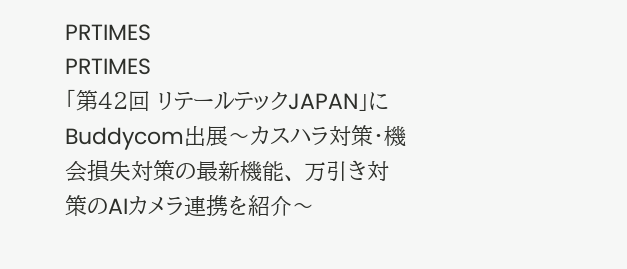PRTIMES
PRTIMES
「第42回 リテールテックJAPAN」にBuddycom出展〜カスハラ対策・機会損失対策の最新機能、 万引き対策のAIカメラ連携を紹介〜